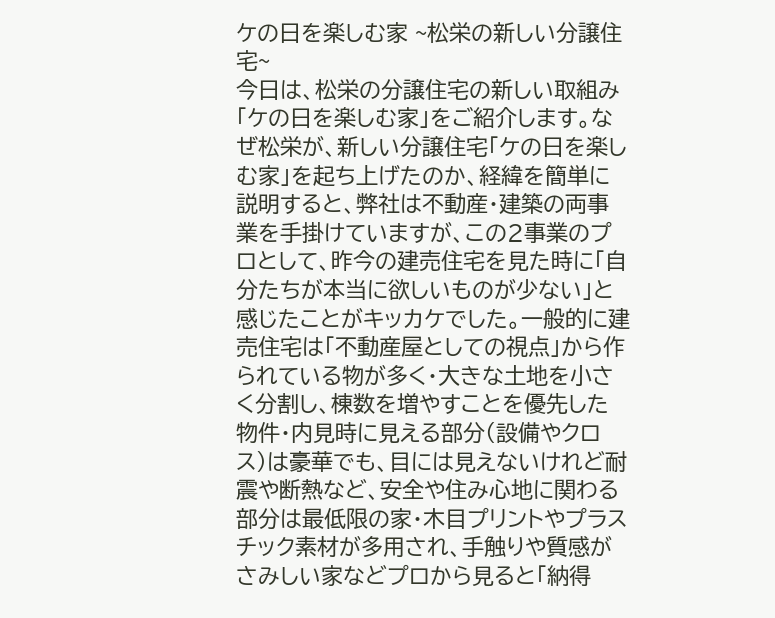ケの日を楽しむ家 ~松栄の新しい分譲住宅~
今日は、松栄の分譲住宅の新しい取組み「ケの日を楽しむ家」をご紹介します。なぜ松栄が、新しい分譲住宅「ケの日を楽しむ家」を起ち上げたのか、経緯を簡単に説明すると、弊社は不動産・建築の両事業を手掛けていますが、この2事業のプロとして、昨今の建売住宅を見た時に「自分たちが本当に欲しいものが少ない」と感じたことがキッカケでした。一般的に建売住宅は「不動産屋としての視点」から作られている物が多く・大きな土地を小さく分割し、棟数を増やすことを優先した物件・内見時に見える部分(設備やクロス)は豪華でも、目には見えないけれど耐震や断熱など、安全や住み心地に関わる部分は最低限の家・木目プリントやプラスチック素材が多用され、手触りや質感がさみしい家などプロから見ると「納得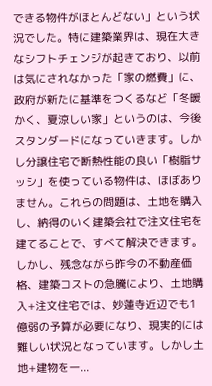できる物件がほとんどない」という状況でした。特に建築業界は、現在大きなシフトチェンジが起きており、以前は気にされなかった「家の燃費」に、政府が新たに基準をつくるなど「冬暖かく、夏涼しい家」というのは、今後スタンダードになっていきます。しかし分譲住宅で断熱性能の良い「樹脂サッシ」を使っている物件は、ほぼありません。これらの問題は、土地を購入し、納得のいく建築会社で注文住宅を建てることで、すべて解決できます。しかし、残念ながら昨今の不動産価格、建築コストの急騰により、土地購入+注文住宅では、妙蓮寺近辺でも1億弱の予算が必要になり、現実的には難しい状況となっています。しかし土地+建物を一...